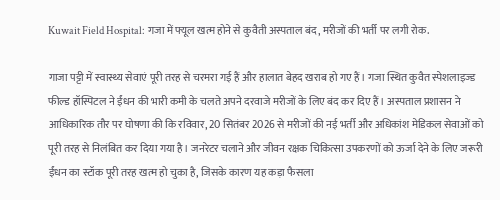Kuwait Field Hospital: गजा में फ्यूल खत्म होने से कुवैती अस्पताल बंद, मरीजों की भर्ती पर लगी रोक.

गाजा पट्टी में स्वास्थ्य सेवाएं पूरी तरह से चरमरा गई हैं और हालात बेहद खराब हो गए हैं। गजा स्थित कुवैत स्पेशलाइज्ड फील्ड हॉस्पिटल ने ईंधन की भारी कमी के चलते अपने दरवाजे मरीजों के लिए बंद कर दिए हैं। अस्पताल प्रशासन ने आधिकारिक तौर पर घोषणा की कि रविवार, 20 सितंबर 2026 से मरीजों की नई भर्ती और अधिकांश मेडिकल सेवाओं को पूरी तरह से निलंबित कर दिया गया है। जनरेटर चलाने और जीवन रक्षक चिकित्सा उपकरणों को ऊर्जा देने के लिए जरूरी ईंधन का स्टॉक पूरी तरह खत्म हो चुका है, जिसके कारण यह कड़ा फैसला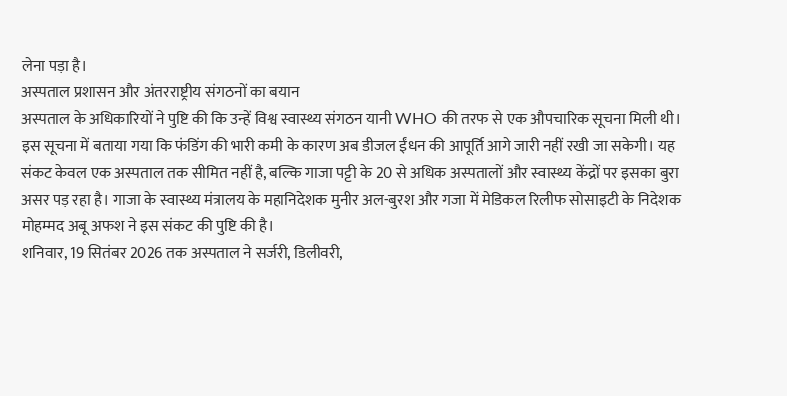लेना पड़ा है।
अस्पताल प्रशासन और अंतरराष्ट्रीय संगठनों का बयान
अस्पताल के अधिकारियों ने पुष्टि की कि उन्हें विश्व स्वास्थ्य संगठन यानी WHO की तरफ से एक औपचारिक सूचना मिली थी। इस सूचना में बताया गया कि फंडिंग की भारी कमी के कारण अब डीजल ईंधन की आपूर्ति आगे जारी नहीं रखी जा सकेगी। यह संकट केवल एक अस्पताल तक सीमित नहीं है, बल्कि गाजा पट्टी के 20 से अधिक अस्पतालों और स्वास्थ्य केंद्रों पर इसका बुरा असर पड़ रहा है। गाजा के स्वास्थ्य मंत्रालय के महानिदेशक मुनीर अल-बुरश और गजा में मेडिकल रिलीफ सोसाइटी के निदेशक मोहम्मद अबू अफश ने इस संकट की पुष्टि की है।
शनिवार, 19 सितंबर 2026 तक अस्पताल ने सर्जरी, डिलीवरी,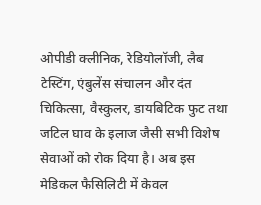ओपीडी क्लीनिक, रेडियोलॉजी, लैब टेस्टिंग, एंबुलेंस संचालन और दंत चिकित्सा, वैस्कुलर, डायबिटिक फुट तथा जटिल घाव के इलाज जैसी सभी विशेष सेवाओं को रोक दिया है। अब इस मेडिकल फैसिलिटी में केवल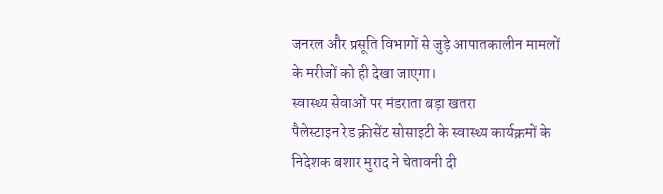जनरल और प्रसूति विभागों से जुड़े आपातकालीन मामलों के मरीजों को ही देखा जाएगा।
स्वास्थ्य सेवाओं पर मंडराता बड़ा खतरा
पैलेस्टाइन रेड क्रीसेंट सोसाइटी के स्वास्थ्य कार्यक्रमों के निदेशक बशार मुराद ने चेतावनी दी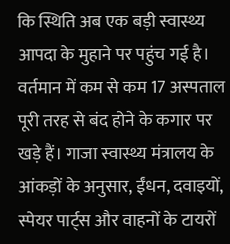कि स्थिति अब एक बड़ी स्वास्थ्य आपदा के मुहाने पर पहुंच गई है। वर्तमान में कम से कम 17 अस्पताल पूरी तरह से बंद होने के कगार पर खड़े हैं। गाजा स्वास्थ्य मंत्रालय के आंकड़ों के अनुसार, ईंधन, दवाइयों, स्पेयर पार्ट्स और वाहनों के टायरों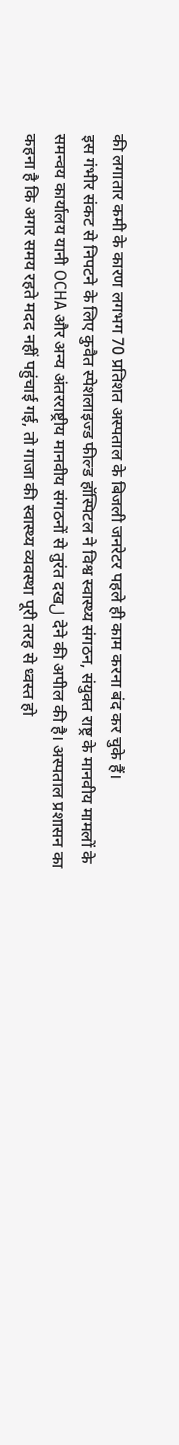की लगातार कमी के कारण लगभग 70 प्रतिशत अस्पताल के बिजली जनरेटर पहले ही काम करना बंद कर चुके हैं।
इस गंभीर संकट से निपटने के लिए कुवैत स्पेशलाइज्ड फील्ड हॉस्पिटल ने विश्व स्वास्थ्य संगठन, संयुक्त राष्ट्र के मानवीय मामलों के समन्वय कार्यालय यानी OCHA और अन्य अंतरराष्ट्रीय मानवीय संगठनों से तुरंत दखل देने की अपील की है। अस्पताल प्रशासन का कहना है कि अगर समय रहते मदद नहीं पहुंचाई गई, तो गाजा की स्वास्थ्य व्यवस्था पूरी तरह से ध्वस्त हो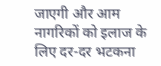जाएगी और आम नागरिकों को इलाज के लिए दर-दर भटकना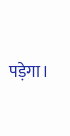पड़ेगा।